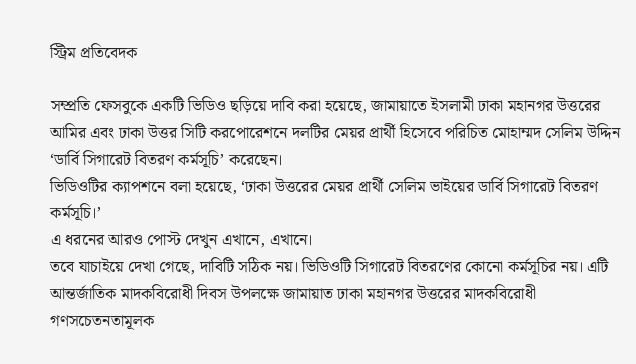স্ট্রিম প্রতিবেদক

সম্প্রতি ফেসবুকে একটি ভিডিও ছড়িয়ে দাবি করা হয়েছে, জামায়াতে ইসলামী ঢাকা মহানগর উত্তরের আমির এবং ঢাকা উত্তর সিটি করপোরেশনে দলটির মেয়র প্রার্থী হিসেবে পরিচিত মোহাম্মদ সেলিম উদ্দিন ‘ডার্বি সিগারেট বিতরণ কর্মসূচি’ করেছেন।
ভিডিওটির ক্যাপশনে বলা হয়েছে, ‘ঢাকা উত্তরের মেয়র প্রার্থী সেলিম ভাইয়ের ডার্বি সিগারেট বিতরণ কর্মসূচি।’
এ ধরনের আরও পোস্ট দেখুন এখানে, এখানে।
তবে যাচাইয়ে দেখা গেছে, দাবিটি সঠিক নয়। ভিডিওটি সিগারেট বিতরণের কোনো কর্মসূচির নয়। এটি আন্তর্জাতিক মাদকবিরোধী দিবস উপলক্ষে জামায়াত ঢাকা মহানগর উত্তরের মাদকবিরোধী গণসচেতনতামূলক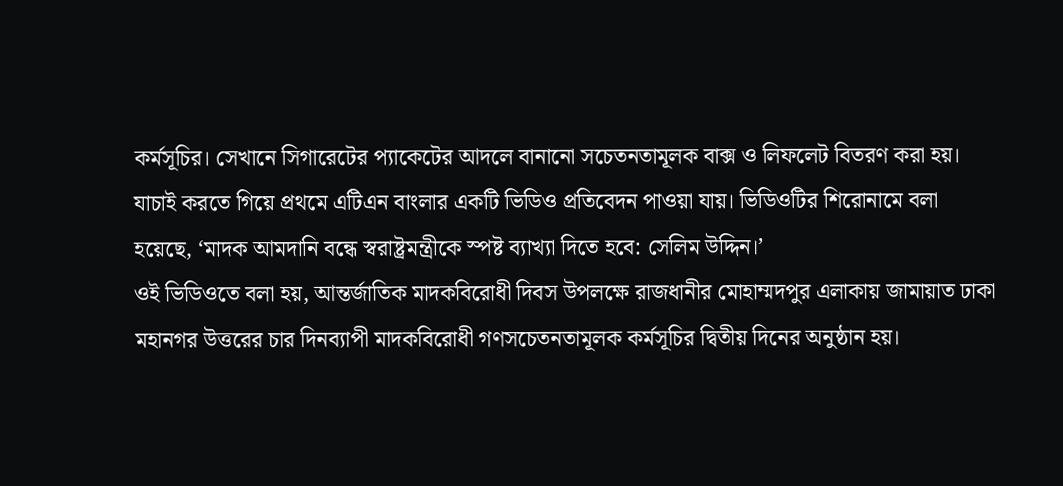কর্মসূচির। সেখানে সিগারেটের প্যাকেটের আদলে বানানো সচেতনতামূলক বাক্স ও লিফলেট বিতরণ করা হয়।
যাচাই করতে গিয়ে প্রথমে এটিএন বাংলার একটি ভিডিও প্রতিবেদন পাওয়া যায়। ভিডিওটির শিরোনামে বলা হয়েছে, ‘মাদক আমদানি বন্ধে স্বরাষ্ট্রমন্ত্রীকে স্পষ্ট ব্যাখ্যা দিতে হবে: সেলিম উদ্দিন।’
ওই ভিডিওতে বলা হয়, আন্তর্জাতিক মাদকবিরোধী দিবস উপলক্ষে রাজধানীর মোহাম্মদপুর এলাকায় জামায়াত ঢাকা মহানগর উত্তরের চার দিনব্যাপী মাদকবিরোধী গণসচেতনতামূলক কর্মসূচির দ্বিতীয় দিনের অনুষ্ঠান হয়।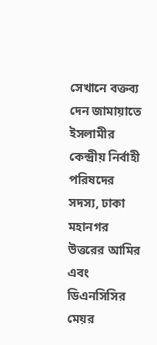সেখানে বক্তব্য দেন জামায়াতে ইসলামীর কেন্দ্রীয় নির্বাহী পরিষদের সদস্য, ঢাকা মহানগর উত্তরের আমির এবং ডিএনসিসির মেয়র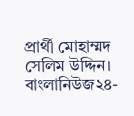প্রার্থী মোহাম্মদ সেলিম উদ্দিন।
বাংলানিউজ২৪-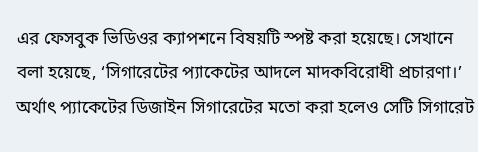এর ফেসবুক ভিডিওর ক্যাপশনে বিষয়টি স্পষ্ট করা হয়েছে। সেখানে বলা হয়েছে, ‘সিগারেটের প্যাকেটের আদলে মাদকবিরোধী প্রচারণা।’ অর্থাৎ প্যাকেটের ডিজাইন সিগারেটের মতো করা হলেও সেটি সিগারেট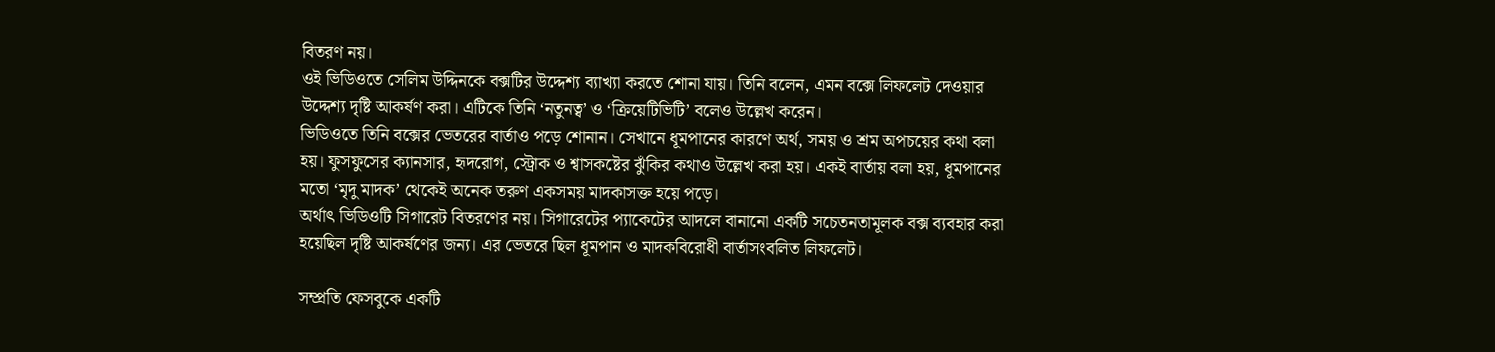বিতরণ নয়।
ওই ভিডিওতে সেলিম উদ্দিনকে বক্সটির উদ্দেশ্য ব্যাখ্যা করতে শোনা যায়। তিনি বলেন, এমন বক্সে লিফলেট দেওয়ার উদ্দেশ্য দৃষ্টি আকর্ষণ করা। এটিকে তিনি ‘নতুনত্ব’ ও ‘ক্রিয়েটিভিটি’ বলেও উল্লেখ করেন।
ভিডিওতে তিনি বক্সের ভেতরের বার্তাও পড়ে শোনান। সেখানে ধূমপানের কারণে অর্থ, সময় ও শ্রম অপচয়ের কথা বলা হয়। ফুসফুসের ক্যানসার, হৃদরোগ, স্ট্রোক ও শ্বাসকষ্টের ঝুঁকির কথাও উল্লেখ করা হয়। একই বার্তায় বলা হয়, ধূমপানের মতো ‘মৃদু মাদক’ থেকেই অনেক তরুণ একসময় মাদকাসক্ত হয়ে পড়ে।
অর্থাৎ ভিডিওটি সিগারেট বিতরণের নয়। সিগারেটের প্যাকেটের আদলে বানানো একটি সচেতনতামূলক বক্স ব্যবহার করা হয়েছিল দৃষ্টি আকর্ষণের জন্য। এর ভেতরে ছিল ধূমপান ও মাদকবিরোধী বার্তাসংবলিত লিফলেট।

সম্প্রতি ফেসবুকে একটি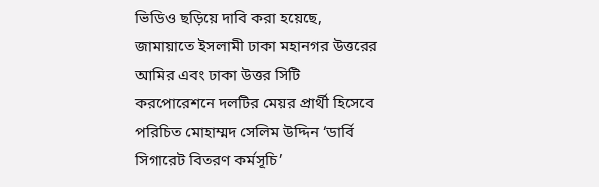ভিডিও ছড়িয়ে দাবি করা হয়েছে, জামায়াতে ইসলামী ঢাকা মহানগর উত্তরের আমির এবং ঢাকা উত্তর সিটি করপোরেশনে দলটির মেয়র প্রার্থী হিসেবে পরিচিত মোহাম্মদ সেলিম উদ্দিন ‘ডার্বি সিগারেট বিতরণ কর্মসূচি’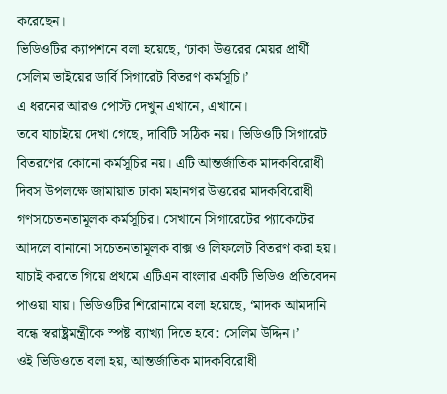করেছেন।
ভিডিওটির ক্যাপশনে বলা হয়েছে, ‘ঢাকা উত্তরের মেয়র প্রার্থী সেলিম ভাইয়ের ডার্বি সিগারেট বিতরণ কর্মসূচি।’
এ ধরনের আরও পোস্ট দেখুন এখানে, এখানে।
তবে যাচাইয়ে দেখা গেছে, দাবিটি সঠিক নয়। ভিডিওটি সিগারেট বিতরণের কোনো কর্মসূচির নয়। এটি আন্তর্জাতিক মাদকবিরোধী দিবস উপলক্ষে জামায়াত ঢাকা মহানগর উত্তরের মাদকবিরোধী গণসচেতনতামূলক কর্মসূচির। সেখানে সিগারেটের প্যাকেটের আদলে বানানো সচেতনতামূলক বাক্স ও লিফলেট বিতরণ করা হয়।
যাচাই করতে গিয়ে প্রথমে এটিএন বাংলার একটি ভিডিও প্রতিবেদন পাওয়া যায়। ভিডিওটির শিরোনামে বলা হয়েছে, ‘মাদক আমদানি বন্ধে স্বরাষ্ট্রমন্ত্রীকে স্পষ্ট ব্যাখ্যা দিতে হবে: সেলিম উদ্দিন।’
ওই ভিডিওতে বলা হয়, আন্তর্জাতিক মাদকবিরোধী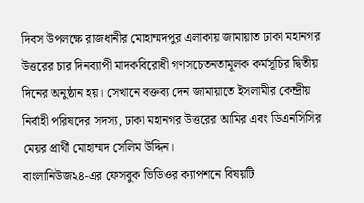দিবস উপলক্ষে রাজধানীর মোহাম্মদপুর এলাকায় জামায়াত ঢাকা মহানগর উত্তরের চার দিনব্যাপী মাদকবিরোধী গণসচেতনতামূলক কর্মসূচির দ্বিতীয় দিনের অনুষ্ঠান হয়। সেখানে বক্তব্য দেন জামায়াতে ইসলামীর কেন্দ্রীয় নির্বাহী পরিষদের সদস্য, ঢাকা মহানগর উত্তরের আমির এবং ডিএনসিসির মেয়র প্রার্থী মোহাম্মদ সেলিম উদ্দিন।
বাংলানিউজ২৪-এর ফেসবুক ভিডিওর ক্যাপশনে বিষয়টি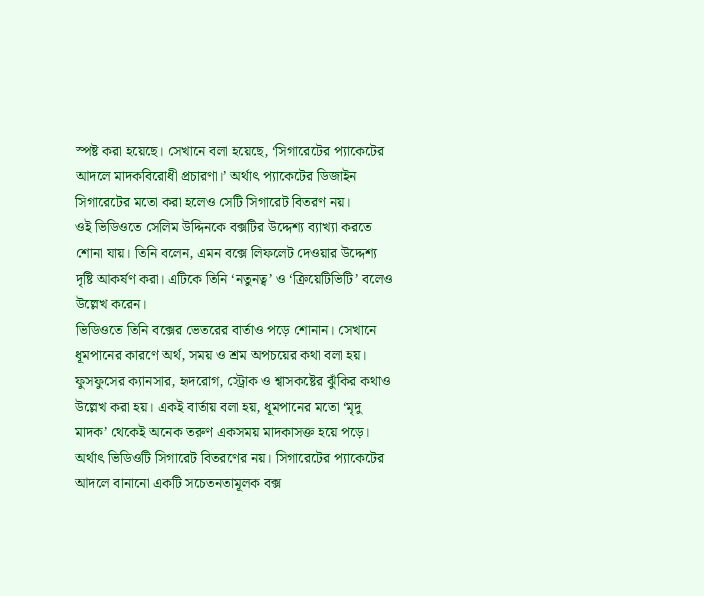স্পষ্ট করা হয়েছে। সেখানে বলা হয়েছে, ‘সিগারেটের প্যাকেটের আদলে মাদকবিরোধী প্রচারণা।’ অর্থাৎ প্যাকেটের ডিজাইন সিগারেটের মতো করা হলেও সেটি সিগারেট বিতরণ নয়।
ওই ভিডিওতে সেলিম উদ্দিনকে বক্সটির উদ্দেশ্য ব্যাখ্যা করতে শোনা যায়। তিনি বলেন, এমন বক্সে লিফলেট দেওয়ার উদ্দেশ্য দৃষ্টি আকর্ষণ করা। এটিকে তিনি ‘নতুনত্ব’ ও ‘ক্রিয়েটিভিটি’ বলেও উল্লেখ করেন।
ভিডিওতে তিনি বক্সের ভেতরের বার্তাও পড়ে শোনান। সেখানে ধূমপানের কারণে অর্থ, সময় ও শ্রম অপচয়ের কথা বলা হয়। ফুসফুসের ক্যানসার, হৃদরোগ, স্ট্রোক ও শ্বাসকষ্টের ঝুঁকির কথাও উল্লেখ করা হয়। একই বার্তায় বলা হয়, ধূমপানের মতো ‘মৃদু মাদক’ থেকেই অনেক তরুণ একসময় মাদকাসক্ত হয়ে পড়ে।
অর্থাৎ ভিডিওটি সিগারেট বিতরণের নয়। সিগারেটের প্যাকেটের আদলে বানানো একটি সচেতনতামূলক বক্স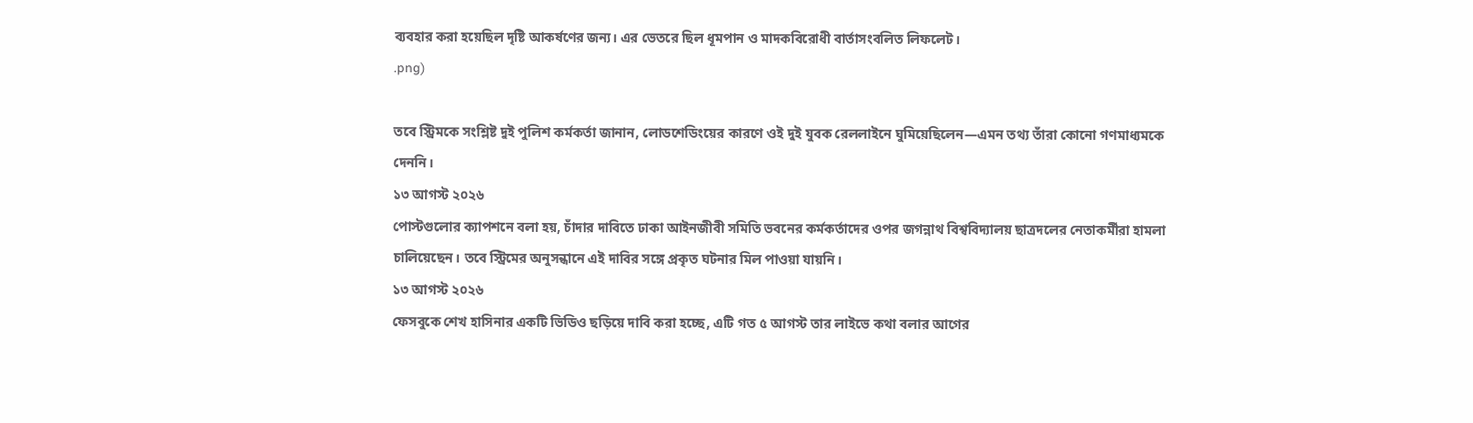ব্যবহার করা হয়েছিল দৃষ্টি আকর্ষণের জন্য। এর ভেতরে ছিল ধূমপান ও মাদকবিরোধী বার্তাসংবলিত লিফলেট।
.png)

তবে স্ট্রিমকে সংশ্লিষ্ট দুই পুলিশ কর্মকর্তা জানান, লোডশেডিংয়ের কারণে ওই দুই যুবক রেললাইনে ঘুমিয়েছিলেন—এমন তথ্য তাঁরা কোনো গণমাধ্যমকে দেননি।
১৩ আগস্ট ২০২৬
পোস্টগুলোর ক্যাপশনে বলা হয়, চাঁদার দাবিতে ঢাকা আইনজীবী সমিতি ভবনের কর্মকর্তাদের ওপর জগন্নাথ বিশ্ববিদ্যালয় ছাত্রদলের নেতাকর্মীরা হামলা চালিয়েছেন। তবে স্ট্রিমের অনুসন্ধানে এই দাবির সঙ্গে প্রকৃত ঘটনার মিল পাওয়া যায়নি।
১৩ আগস্ট ২০২৬
ফেসবুকে শেখ হাসিনার একটি ভিডিও ছড়িয়ে দাবি করা হচ্ছে, এটি গত ৫ আগস্ট তার লাইভে কথা বলার আগের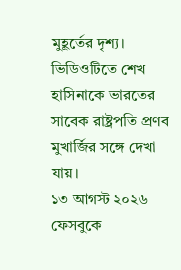মুহূর্তের দৃশ্য। ভিডিওটিতে শেখ হাসিনাকে ভারতের সাবেক রাষ্ট্রপতি প্রণব মুখার্জির সঙ্গে দেখা যায়।
১৩ আগস্ট ২০২৬
ফেসবুকে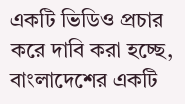একটি ভিডিও প্রচার করে দাবি করা হচ্ছে, বাংলাদেশের একটি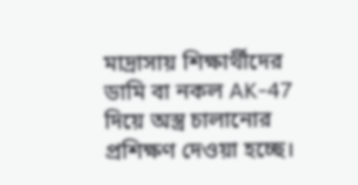মাদ্রাসায় শিক্ষার্থীদের ডামি বা নকল AK-47 দিয়ে অস্ত্র চালানোর প্রশিক্ষণ দেওয়া হচ্ছে।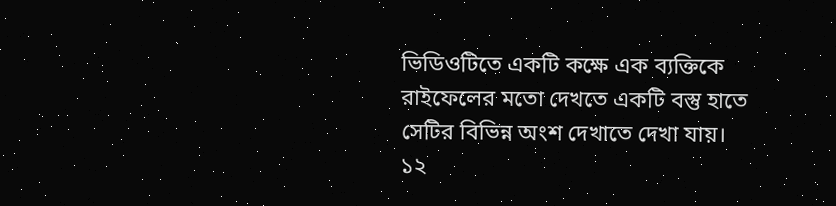ভিডিওটিতে একটি কক্ষে এক ব্যক্তিকে রাইফেলের মতো দেখতে একটি বস্তু হাতে সেটির বিভিন্ন অংশ দেখাতে দেখা যায়।
১২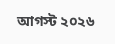আগস্ট ২০২৬